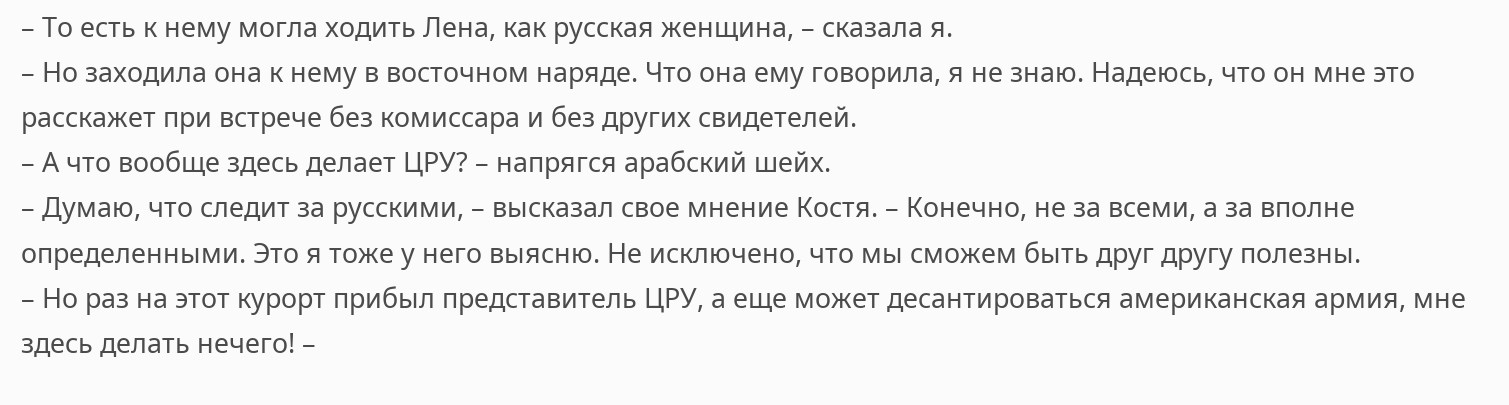– То есть к нему могла ходить Лена, как русская женщина, – сказала я.
– Но заходила она к нему в восточном наряде. Что она ему говорила, я не знаю. Надеюсь, что он мне это расскажет при встрече без комиссара и без других свидетелей.
– А что вообще здесь делает ЦРУ? – напрягся арабский шейх.
– Думаю, что следит за русскими, – высказал свое мнение Костя. – Конечно, не за всеми, а за вполне определенными. Это я тоже у него выясню. Не исключено, что мы сможем быть друг другу полезны.
– Но раз на этот курорт прибыл представитель ЦРУ, а еще может десантироваться американская армия, мне здесь делать нечего! –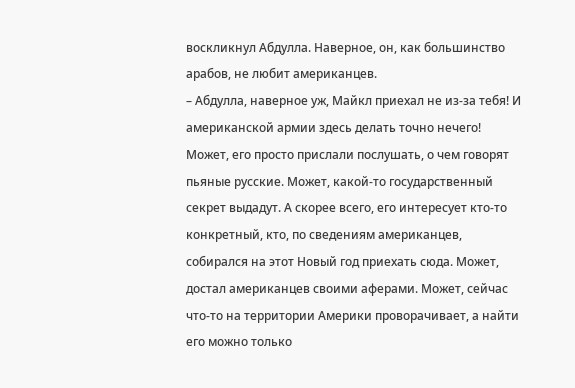воскликнул Абдулла. Наверное, он, как большинство арабов, не любит американцев.
– Абдулла, наверное уж, Майкл приехал не из-за тебя! И американской армии здесь делать точно нечего! Может, его просто прислали послушать, о чем говорят пьяные русские. Может, какой-то государственный секрет выдадут. А скорее всего, его интересует кто-то конкретный, кто, по сведениям американцев, собирался на этот Новый год приехать сюда. Может, достал американцев своими аферами. Может, сейчас что-то на территории Америки проворачивает, а найти его можно только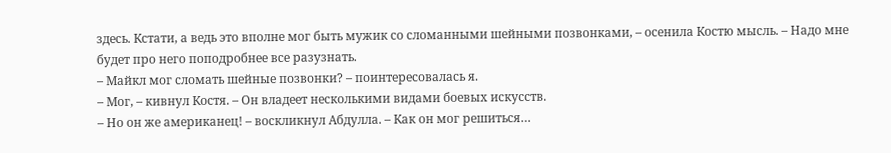здесь. Кстати, а ведь это вполне мог быть мужик со сломанными шейными позвонками, – осенила Костю мысль. – Надо мне будет про него поподробнее все разузнать.
– Майкл мог сломать шейные позвонки? – поинтересовалась я.
– Мог, – кивнул Костя. – Он владеет несколькими видами боевых искусств.
– Но он же американец! – воскликнул Абдулла. – Как он мог решиться…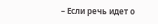– Если речь идет о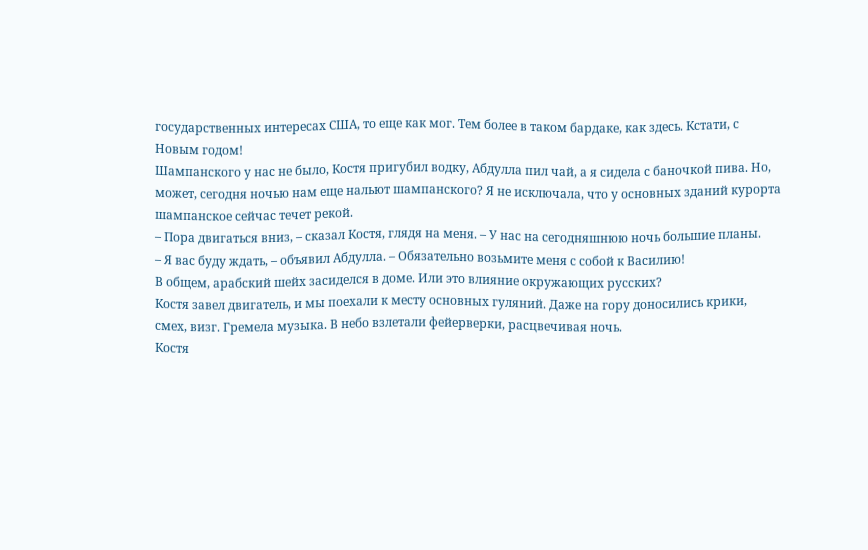государственных интересах США, то еще как мог. Тем более в таком бардаке, как здесь. Кстати, с Новым годом!
Шампанского у нас не было, Костя пригубил водку, Абдулла пил чай, а я сидела с баночкой пива. Но, может, сегодня ночью нам еще нальют шампанского? Я не исключала, что у основных зданий курорта шампанское сейчас течет рекой.
– Пора двигаться вниз, – сказал Костя, глядя на меня. – У нас на сегодняшнюю ночь большие планы.
– Я вас буду ждать, – объявил Абдулла. – Обязательно возьмите меня с собой к Василию!
В общем, арабский шейх засиделся в доме. Или это влияние окружающих русских?
Костя завел двигатель, и мы поехали к месту основных гуляний. Даже на гору доносились крики, смех, визг. Гремела музыка. В небо взлетали фейерверки, расцвечивая ночь.
Костя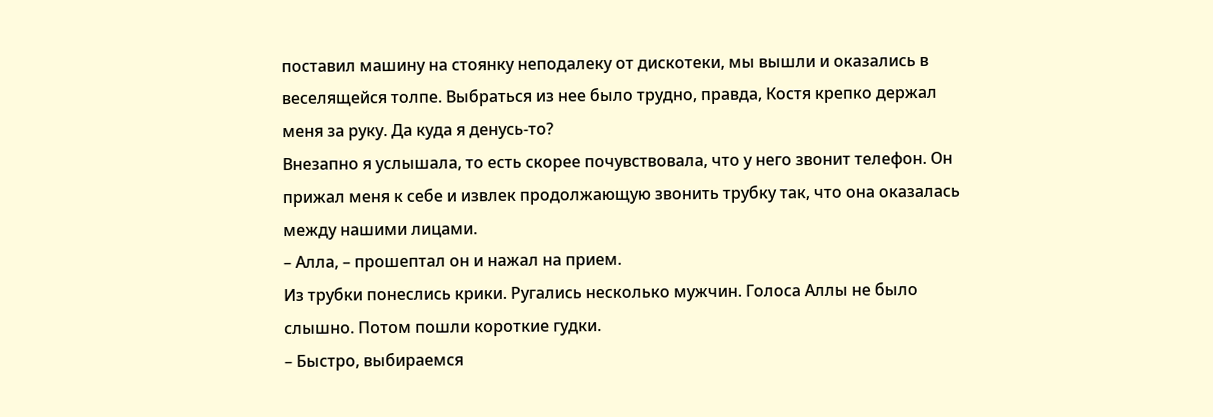поставил машину на стоянку неподалеку от дискотеки, мы вышли и оказались в веселящейся толпе. Выбраться из нее было трудно, правда, Костя крепко держал меня за руку. Да куда я денусь-то?
Внезапно я услышала, то есть скорее почувствовала, что у него звонит телефон. Он прижал меня к себе и извлек продолжающую звонить трубку так, что она оказалась между нашими лицами.
– Алла, – прошептал он и нажал на прием.
Из трубки понеслись крики. Ругались несколько мужчин. Голоса Аллы не было слышно. Потом пошли короткие гудки.
– Быстро, выбираемся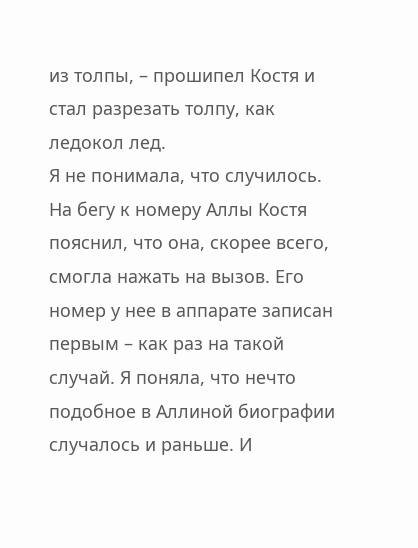из толпы, – прошипел Костя и стал разрезать толпу, как ледокол лед.
Я не понимала, что случилось. На бегу к номеру Аллы Костя пояснил, что она, скорее всего, смогла нажать на вызов. Его номер у нее в аппарате записан первым – как раз на такой случай. Я поняла, что нечто подобное в Аллиной биографии случалось и раньше. И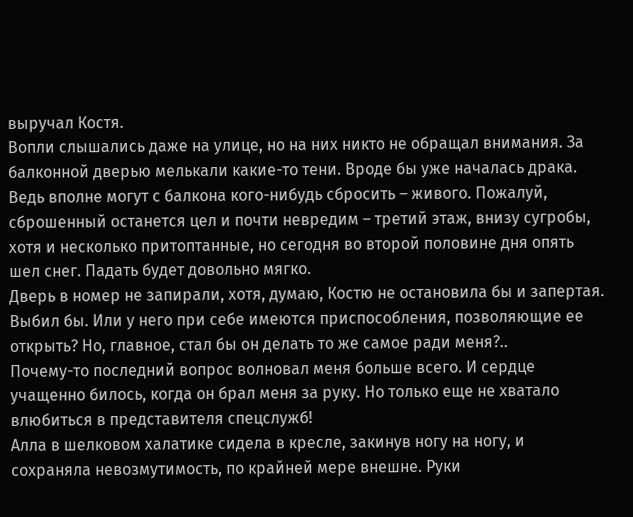выручал Костя.
Вопли слышались даже на улице, но на них никто не обращал внимания. За балконной дверью мелькали какие-то тени. Вроде бы уже началась драка. Ведь вполне могут с балкона кого-нибудь сбросить – живого. Пожалуй, сброшенный останется цел и почти невредим – третий этаж, внизу сугробы, хотя и несколько притоптанные, но сегодня во второй половине дня опять шел снег. Падать будет довольно мягко.
Дверь в номер не запирали, хотя, думаю, Костю не остановила бы и запертая. Выбил бы. Или у него при себе имеются приспособления, позволяющие ее открыть? Но, главное, стал бы он делать то же самое ради меня?..
Почему-то последний вопрос волновал меня больше всего. И сердце учащенно билось, когда он брал меня за руку. Но только еще не хватало влюбиться в представителя спецслужб!
Алла в шелковом халатике сидела в кресле, закинув ногу на ногу, и сохраняла невозмутимость, по крайней мере внешне. Руки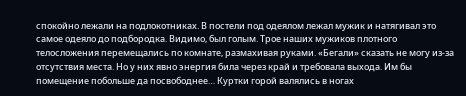спокойно лежали на подлокотниках. В постели под одеялом лежал мужик и натягивал это самое одеяло до подбородка. Видимо, был голым. Трое наших мужиков плотного телосложения перемещались по комнате, размахивая руками. «Бегали» сказать не могу из-за отсутствия места. Но у них явно энергия била через край и требовала выхода. Им бы помещение побольше да посвободнее… Куртки горой валялись в ногах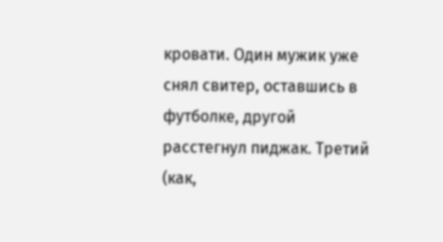кровати. Один мужик уже снял свитер, оставшись в футболке, другой расстегнул пиджак. Третий (как,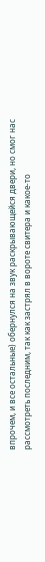впрочем, и все остальные) обернулся на звук раскрывающейся двери, но смог нас рассмотреть последним, так как застрял в вороте свитера и какое-то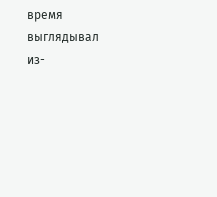время выглядывал из-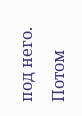под него. Потом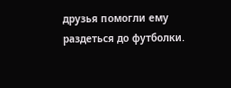друзья помогли ему раздеться до футболки.